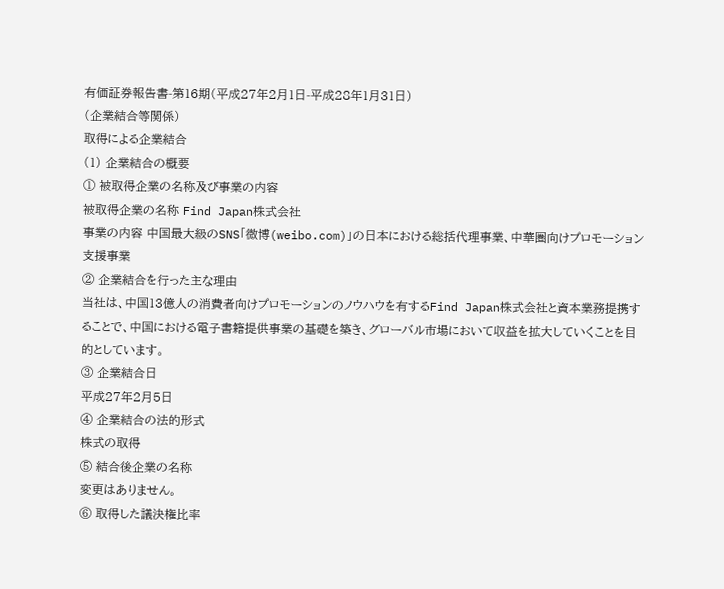有価証券報告書-第16期(平成27年2月1日-平成28年1月31日)
(企業結合等関係)
取得による企業結合
(1) 企業結合の概要
① 被取得企業の名称及び事業の内容
被取得企業の名称 Find Japan株式会社
事業の内容 中国最大級のSNS「微博(weibo.com)」の日本における総括代理事業、中華圏向けプロモーション支援事業
② 企業結合を行った主な理由
当社は、中国13億人の消費者向けプロモーションのノウハウを有するFind Japan株式会社と資本業務提携することで、中国における電子書籍提供事業の基礎を築き、グローバル市場において収益を拡大していくことを目的としています。
③ 企業結合日
平成27年2月5日
④ 企業結合の法的形式
株式の取得
⑤ 結合後企業の名称
変更はありません。
⑥ 取得した議決権比率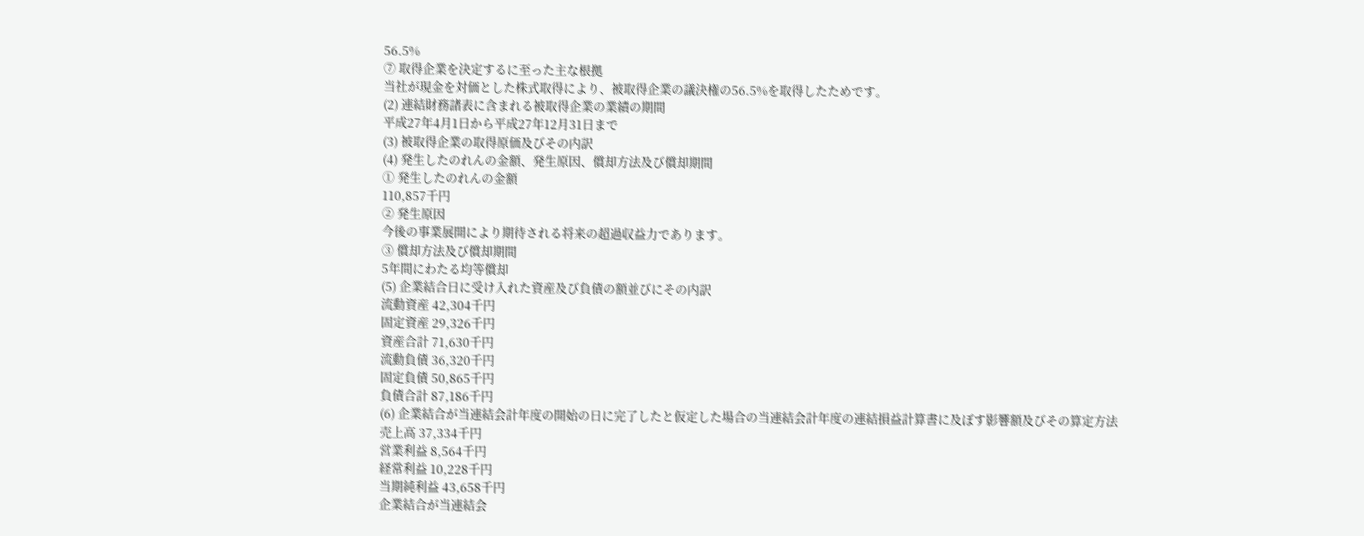56.5%
⑦ 取得企業を決定するに至った主な根拠
当社が現金を対価とした株式取得により、被取得企業の議決権の56.5%を取得したためです。
(2) 連結財務諸表に含まれる被取得企業の業績の期間
平成27年4月1日から平成27年12月31日まで
(3) 被取得企業の取得原価及びその内訳
(4) 発生したのれんの金額、発生原因、償却方法及び償却期間
① 発生したのれんの金額
110,857千円
② 発生原因
今後の事業展開により期待される将来の超過収益力であります。
③ 償却方法及び償却期間
5年間にわたる均等償却
(5) 企業結合日に受け入れた資産及び負債の額並びにその内訳
流動資産 42,304千円
固定資産 29,326千円
資産合計 71,630千円
流動負債 36,320千円
固定負債 50,865千円
負債合計 87,186千円
(6) 企業結合が当連結会計年度の開始の日に完了したと仮定した場合の当連結会計年度の連結損益計算書に及ぼす影響額及びその算定方法
売上高 37,334千円
営業利益 8,564千円
経常利益 10,228千円
当期純利益 43,658千円
企業結合が当連結会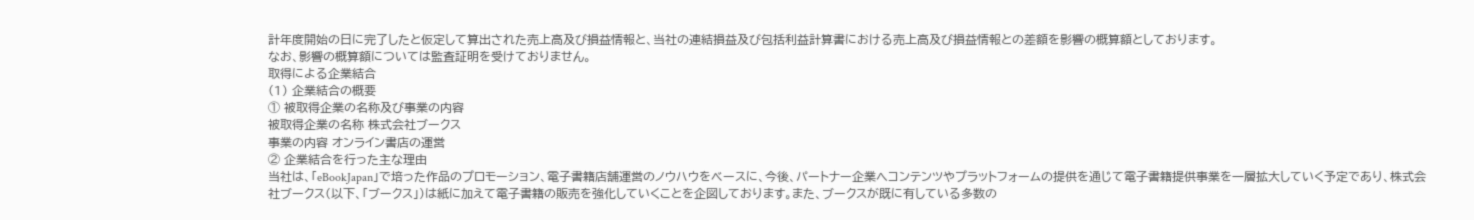計年度開始の日に完了したと仮定して算出された売上高及び損益情報と、当社の連結損益及び包括利益計算書における売上高及び損益情報との差額を影響の概算額としております。
なお、影響の概算額については監査証明を受けておりません。
取得による企業結合
(1) 企業結合の概要
① 被取得企業の名称及び事業の内容
被取得企業の名称 株式会社ブークス
事業の内容 オンライン書店の運営
② 企業結合を行った主な理由
当社は、「eBookJapan」で培った作品のプロモーション、電子書籍店舗運営のノウハウをベースに、今後、パートナー企業へコンテンツやプラットフォームの提供を通じて電子書籍提供事業を一層拡大していく予定であり、株式会社ブークス(以下、「ブークス」)は紙に加えて電子書籍の販売を強化していくことを企図しております。また、ブークスが既に有している多数の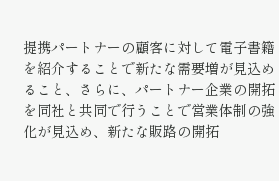提携パートナーの顧客に対して電子書籍を紹介することで新たな需要増が見込めること、さらに、パートナー企業の開拓を同社と共同で行うことで営業体制の強化が見込め、新たな販路の開拓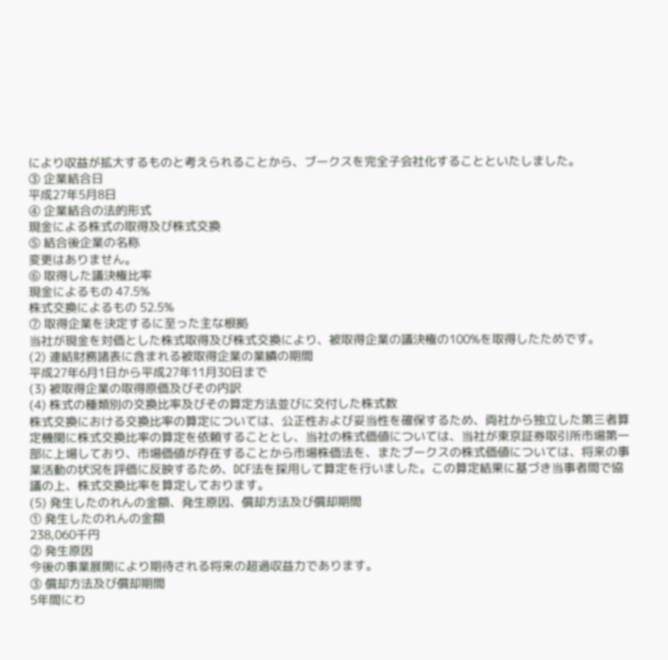により収益が拡大するものと考えられることから、ブークスを完全子会社化することといたしました。
③ 企業結合日
平成27年5月8日
④ 企業結合の法的形式
現金による株式の取得及び株式交換
⑤ 結合後企業の名称
変更はありません。
⑥ 取得した議決権比率
現金によるもの 47.5%
株式交換によるもの 52.5%
⑦ 取得企業を決定するに至った主な根拠
当社が現金を対価とした株式取得及び株式交換により、被取得企業の議決権の100%を取得したためです。
(2) 連結財務諸表に含まれる被取得企業の業績の期間
平成27年6月1日から平成27年11月30日まで
(3) 被取得企業の取得原価及びその内訳
(4) 株式の種類別の交換比率及びその算定方法並びに交付した株式数
株式交換における交換比率の算定については、公正性および妥当性を確保するため、両社から独立した第三者算定機関に株式交換比率の算定を依頼することとし、当社の株式価値については、当社が東京証券取引所市場第一部に上場しており、市場価値が存在することから市場株価法を、またブークスの株式価値については、将来の事業活動の状況を評価に反映するため、DCF法を採用して算定を行いました。この算定結果に基づき当事者間で協議の上、株式交換比率を算定しております。
(5) 発生したのれんの金額、発生原因、償却方法及び償却期間
① 発生したのれんの金額
238,060千円
② 発生原因
今後の事業展開により期待される将来の超過収益力であります。
③ 償却方法及び償却期間
5年間にわ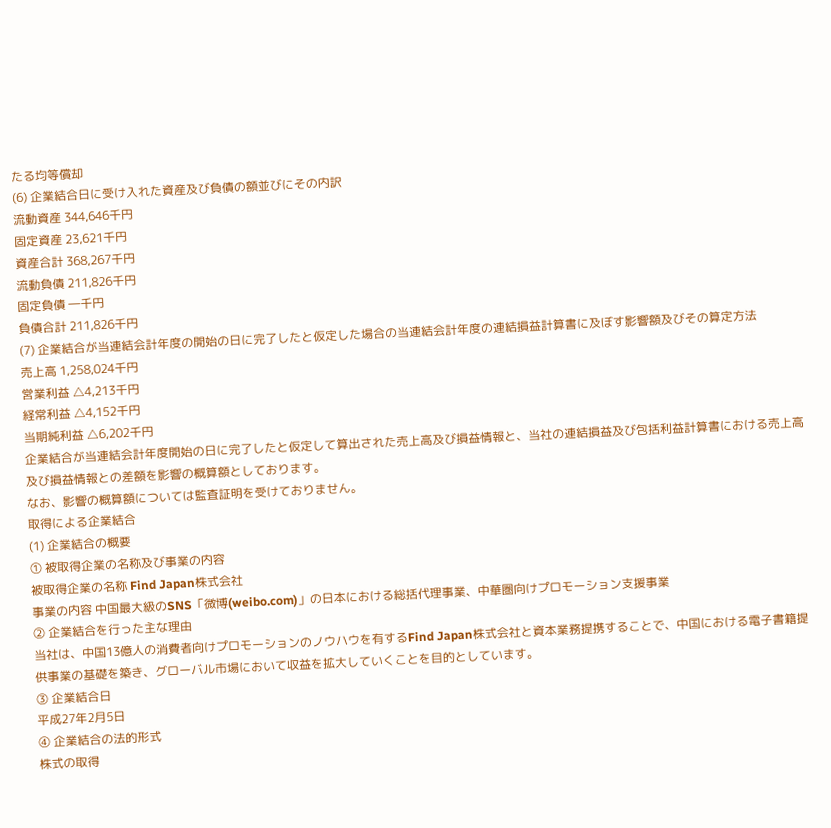たる均等償却
(6) 企業結合日に受け入れた資産及び負債の額並びにその内訳
流動資産 344,646千円
固定資産 23,621千円
資産合計 368,267千円
流動負債 211,826千円
固定負債 ―千円
負債合計 211,826千円
(7) 企業結合が当連結会計年度の開始の日に完了したと仮定した場合の当連結会計年度の連結損益計算書に及ぼす影響額及びその算定方法
売上高 1,258,024千円
営業利益 △4,213千円
経常利益 △4,152千円
当期純利益 △6,202千円
企業結合が当連結会計年度開始の日に完了したと仮定して算出された売上高及び損益情報と、当社の連結損益及び包括利益計算書における売上高及び損益情報との差額を影響の概算額としております。
なお、影響の概算額については監査証明を受けておりません。
取得による企業結合
(1) 企業結合の概要
① 被取得企業の名称及び事業の内容
被取得企業の名称 Find Japan株式会社
事業の内容 中国最大級のSNS「微博(weibo.com)」の日本における総括代理事業、中華圏向けプロモーション支援事業
② 企業結合を行った主な理由
当社は、中国13億人の消費者向けプロモーションのノウハウを有するFind Japan株式会社と資本業務提携することで、中国における電子書籍提供事業の基礎を築き、グローバル市場において収益を拡大していくことを目的としています。
③ 企業結合日
平成27年2月5日
④ 企業結合の法的形式
株式の取得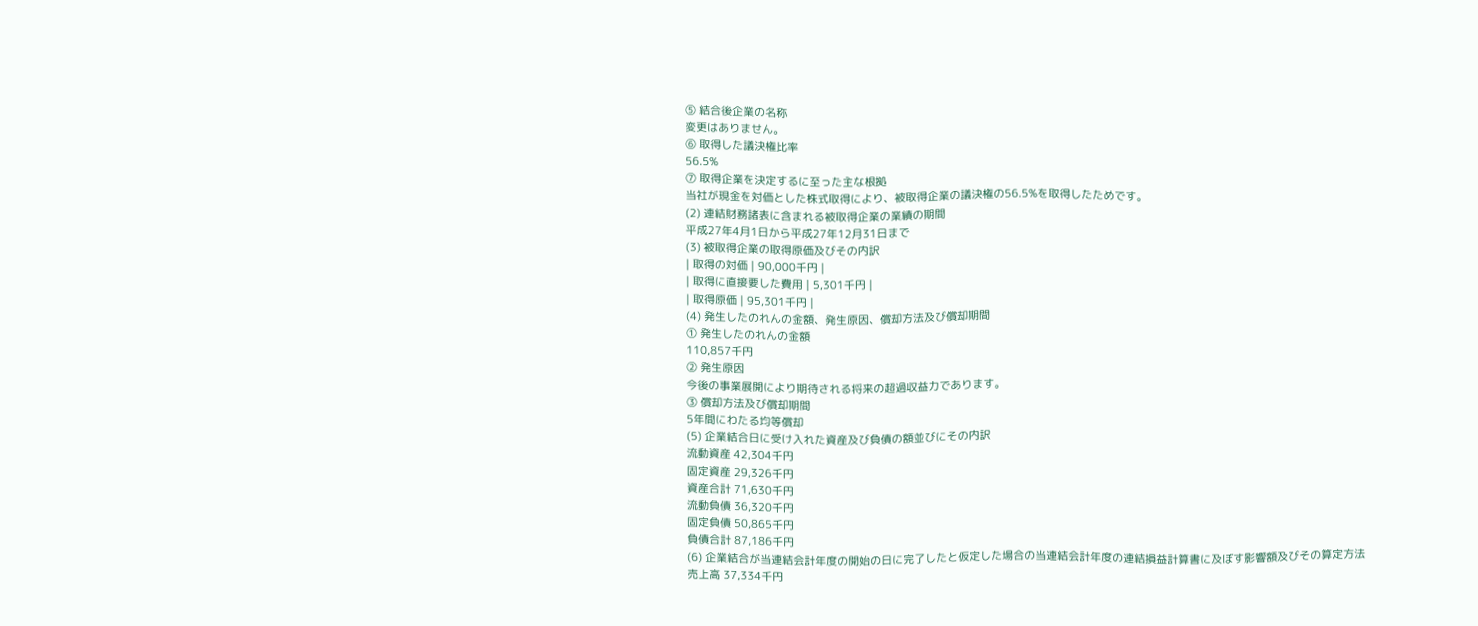⑤ 結合後企業の名称
変更はありません。
⑥ 取得した議決権比率
56.5%
⑦ 取得企業を決定するに至った主な根拠
当社が現金を対価とした株式取得により、被取得企業の議決権の56.5%を取得したためです。
(2) 連結財務諸表に含まれる被取得企業の業績の期間
平成27年4月1日から平成27年12月31日まで
(3) 被取得企業の取得原価及びその内訳
| 取得の対価 | 90,000千円 |
| 取得に直接要した費用 | 5,301千円 |
| 取得原価 | 95,301千円 |
(4) 発生したのれんの金額、発生原因、償却方法及び償却期間
① 発生したのれんの金額
110,857千円
② 発生原因
今後の事業展開により期待される将来の超過収益力であります。
③ 償却方法及び償却期間
5年間にわたる均等償却
(5) 企業結合日に受け入れた資産及び負債の額並びにその内訳
流動資産 42,304千円
固定資産 29,326千円
資産合計 71,630千円
流動負債 36,320千円
固定負債 50,865千円
負債合計 87,186千円
(6) 企業結合が当連結会計年度の開始の日に完了したと仮定した場合の当連結会計年度の連結損益計算書に及ぼす影響額及びその算定方法
売上高 37,334千円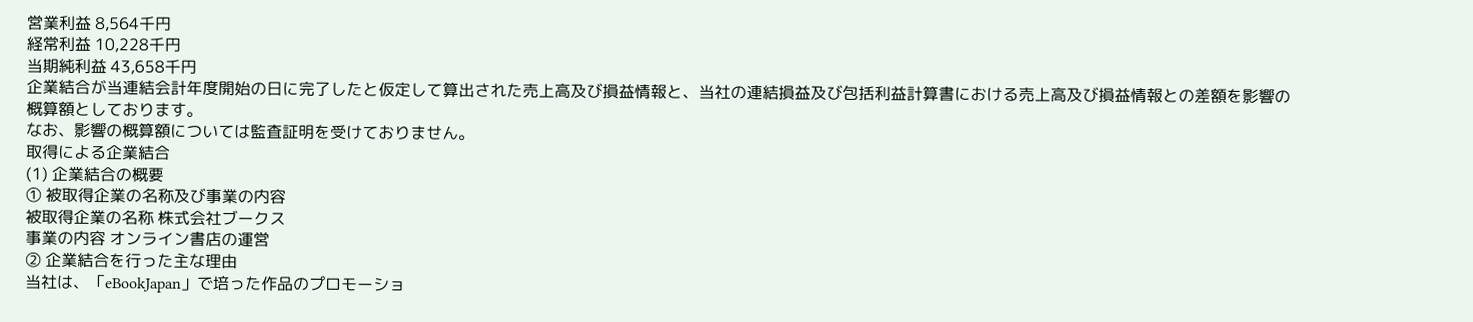営業利益 8,564千円
経常利益 10,228千円
当期純利益 43,658千円
企業結合が当連結会計年度開始の日に完了したと仮定して算出された売上高及び損益情報と、当社の連結損益及び包括利益計算書における売上高及び損益情報との差額を影響の概算額としております。
なお、影響の概算額については監査証明を受けておりません。
取得による企業結合
(1) 企業結合の概要
① 被取得企業の名称及び事業の内容
被取得企業の名称 株式会社ブークス
事業の内容 オンライン書店の運営
② 企業結合を行った主な理由
当社は、「eBookJapan」で培った作品のプロモーショ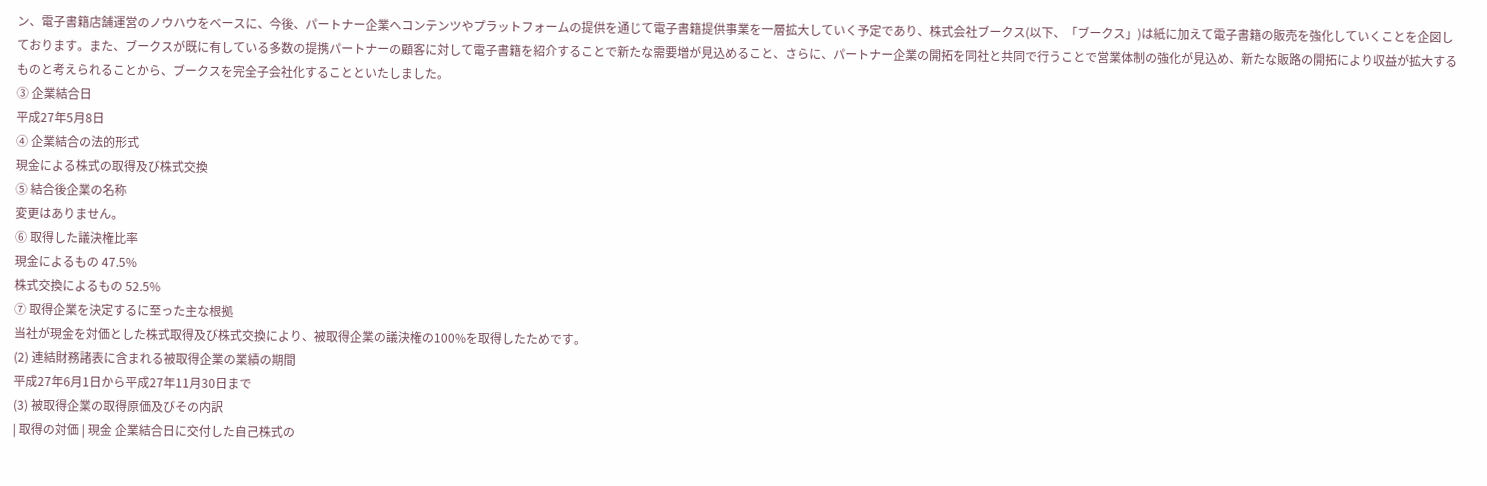ン、電子書籍店舗運営のノウハウをベースに、今後、パートナー企業へコンテンツやプラットフォームの提供を通じて電子書籍提供事業を一層拡大していく予定であり、株式会社ブークス(以下、「ブークス」)は紙に加えて電子書籍の販売を強化していくことを企図しております。また、ブークスが既に有している多数の提携パートナーの顧客に対して電子書籍を紹介することで新たな需要増が見込めること、さらに、パートナー企業の開拓を同社と共同で行うことで営業体制の強化が見込め、新たな販路の開拓により収益が拡大するものと考えられることから、ブークスを完全子会社化することといたしました。
③ 企業結合日
平成27年5月8日
④ 企業結合の法的形式
現金による株式の取得及び株式交換
⑤ 結合後企業の名称
変更はありません。
⑥ 取得した議決権比率
現金によるもの 47.5%
株式交換によるもの 52.5%
⑦ 取得企業を決定するに至った主な根拠
当社が現金を対価とした株式取得及び株式交換により、被取得企業の議決権の100%を取得したためです。
(2) 連結財務諸表に含まれる被取得企業の業績の期間
平成27年6月1日から平成27年11月30日まで
(3) 被取得企業の取得原価及びその内訳
| 取得の対価 | 現金 企業結合日に交付した自己株式の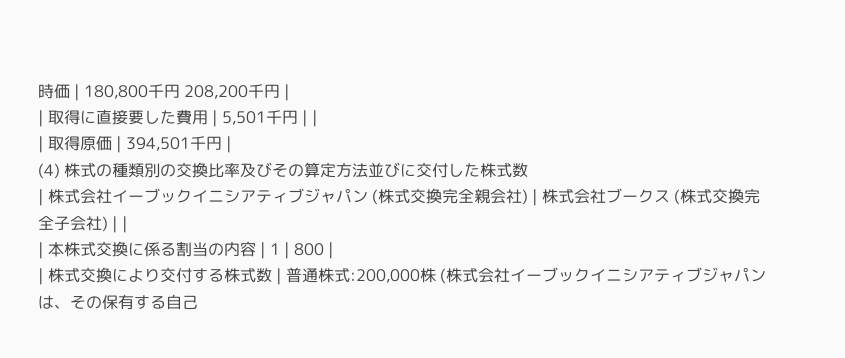時価 | 180,800千円 208,200千円 |
| 取得に直接要した費用 | 5,501千円 | |
| 取得原価 | 394,501千円 |
(4) 株式の種類別の交換比率及びその算定方法並びに交付した株式数
| 株式会社イーブックイニシアティブジャパン (株式交換完全親会社) | 株式会社ブークス (株式交換完全子会社) | |
| 本株式交換に係る割当の内容 | 1 | 800 |
| 株式交換により交付する株式数 | 普通株式:200,000株 (株式会社イーブックイニシアティブジャパンは、その保有する自己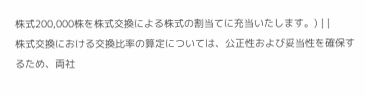株式200,000株を株式交換による株式の割当てに充当いたします。) | |
株式交換における交換比率の算定については、公正性および妥当性を確保するため、両社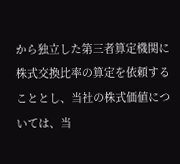から独立した第三者算定機関に株式交換比率の算定を依頼することとし、当社の株式価値については、当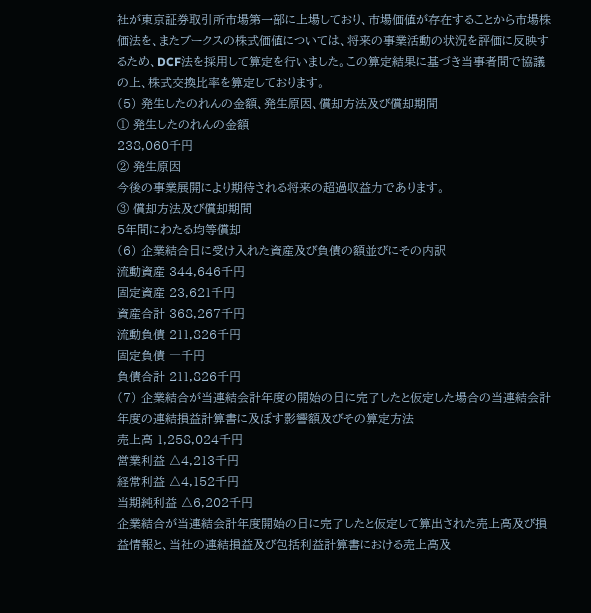社が東京証券取引所市場第一部に上場しており、市場価値が存在することから市場株価法を、またブークスの株式価値については、将来の事業活動の状況を評価に反映するため、DCF法を採用して算定を行いました。この算定結果に基づき当事者間で協議の上、株式交換比率を算定しております。
(5) 発生したのれんの金額、発生原因、償却方法及び償却期間
① 発生したのれんの金額
238,060千円
② 発生原因
今後の事業展開により期待される将来の超過収益力であります。
③ 償却方法及び償却期間
5年間にわたる均等償却
(6) 企業結合日に受け入れた資産及び負債の額並びにその内訳
流動資産 344,646千円
固定資産 23,621千円
資産合計 368,267千円
流動負債 211,826千円
固定負債 ―千円
負債合計 211,826千円
(7) 企業結合が当連結会計年度の開始の日に完了したと仮定した場合の当連結会計年度の連結損益計算書に及ぼす影響額及びその算定方法
売上高 1,258,024千円
営業利益 △4,213千円
経常利益 △4,152千円
当期純利益 △6,202千円
企業結合が当連結会計年度開始の日に完了したと仮定して算出された売上高及び損益情報と、当社の連結損益及び包括利益計算書における売上高及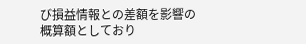び損益情報との差額を影響の概算額としており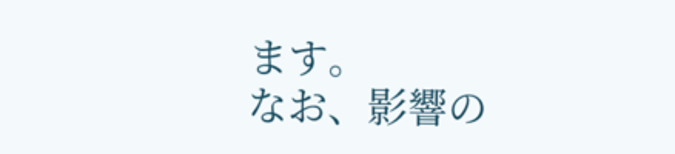ます。
なお、影響の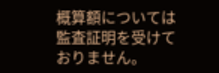概算額については監査証明を受けておりません。